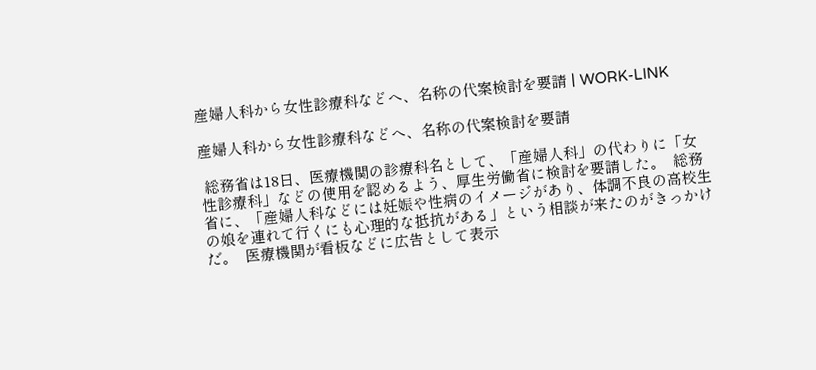産婦人科から女性診療科などへ、名称の代案検討を要請 | WORK-LINK

産婦人科から女性診療科などへ、名称の代案検討を要請

 総務省は18日、医療機関の診療科名として、「産婦人科」の代わりに「女性診療科」などの使用を認めるよう、厚生労働省に検討を要請した。  総務省に、「産婦人科などには妊娠や性病のイメージがあり、体調不良の高校生の娘を連れて行くにも心理的な抵抗がある」という相談が来たのがきっかけだ。  医療機関が看板などに広告として表示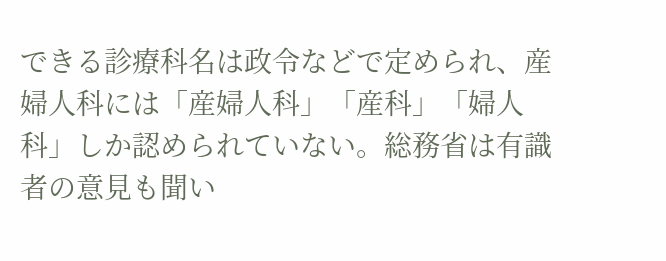できる診療科名は政令などで定められ、産婦人科には「産婦人科」「産科」「婦人科」しか認められていない。総務省は有識者の意見も聞い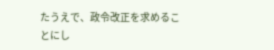たうえで、政令改正を求めることにし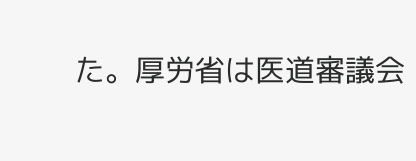た。厚労省は医道審議会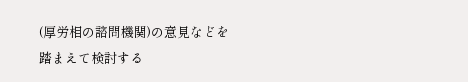(厚労相の諮問機関)の意見などを踏まえて検討する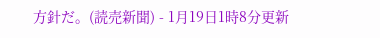方針だ。(読売新聞) - 1月19日1時8分更新